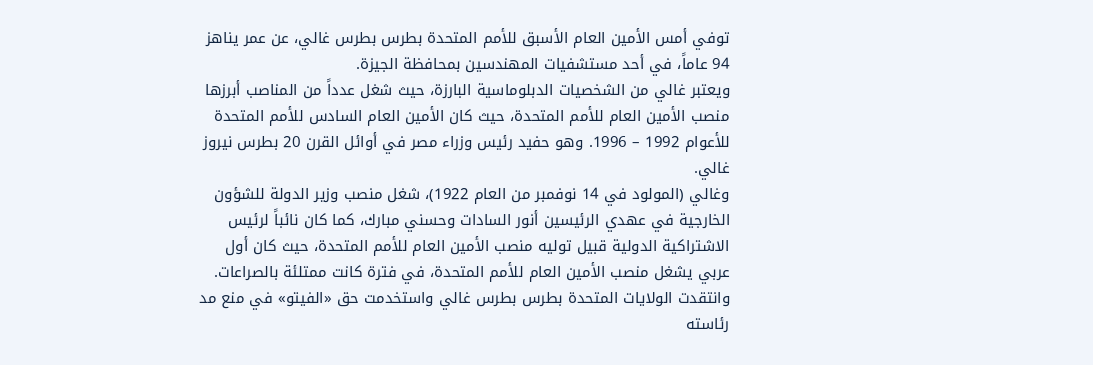توفي أمس الأمين العام الأسبق للأمم المتحدة بطرس بطرس غالي، عن عمر يناهز 94 عاماً، في أحد مستشفيات المهندسين بمحافظة الجيزة.
ويعتبر غالي من الشخصيات الدبلوماسية البارزة، حيث شغل عدداً من المناصب أبرزها منصب الأمين العام للأمم المتحدة، حيث كان الأمين العام السادس للأمم المتحدة للأعوام 1992 – 1996. وهو حفيد رئيس وزراء مصر في أوائل القرن 20 بطرس نيروز غالي.
وغالي (المولود في 14 نوفمبر من العام 1922)، شغل منصب وزير الدولة للشؤون الخارجية في عهدي الرئيسين أنور السادات وحسني مبارك، كما كان نائباً لرئيس الاشتراكية الدولية قبيل توليه منصب الأمين العام للأمم المتحدة، حيث كان أول عربي يشغل منصب الأمين العام للأمم المتحدة، في فترة كانت ممتلئة بالصراعات.
وانتقدت الولايات المتحدة بطرس بطرس غالي واستخدمت حق «الفيتو» في منع مد رئاسته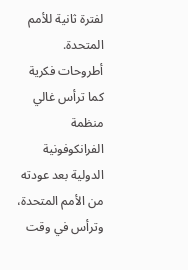لفترة ثانية للأمم المتحدة.
أطروحات فكرية
كما ترأس غالي منظمة الفرانكوفونية الدولية بعد عودته من الأمم المتحدة، وترأس في وقت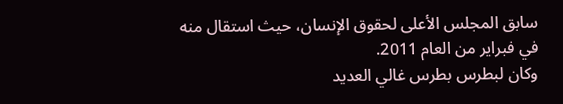سابق المجلس الأعلى لحقوق الإنسان، حيث استقال منه في فبراير من العام 2011.
وكان لبطرس بطرس غالي العديد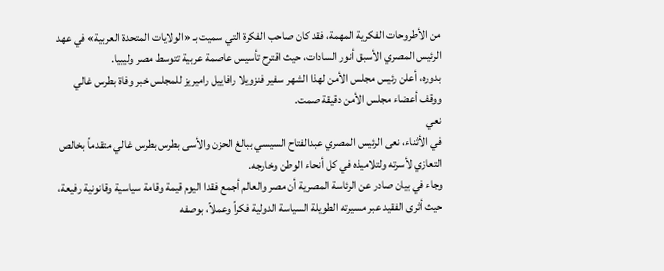من الأطروحات الفكرية المهمة، فقد كان صاحب الفكرة التي سميت بـ «الولايات المتحدة العربية» في عهد الرئيس المصري الأسبق أنور السادات، حيث اقترح تأسيس عاصمة عربية تتوسط مصر وليبيا.
بدوره، أعلن رئيس مجلس الأمن لهذا الشهر سفير فنزويلا رافاييل راميريز للمجلس خبر وفاة بطرس غالي ووقف أعضاء مجلس الأمن دقيقة صمت.
نعي
في الأثناء، نعى الرئيس المصري عبدالفتاح السيسي ببالغ الحزن والأسى بطرس بطرس غالي متقدماً بخالص التعازي لأسرته ولتلاميذه في كل أنحاء الوطن وخارجه.
وجاء في بيان صادر عن الرئاسة المصرية أن مصر والعالم أجمع فقدا اليوم قيمة وقامة سياسية وقانونية رفيعة، حيث أثرى الفقيد عبر مسيرته الطويلة السياسة الدولية فكراً وعملاً، بوصفه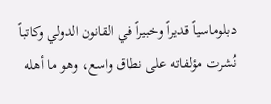دبلوماسياً قديراً وخبيراً في القانون الدولي وكاتباً نُشرت مؤلفاته على نطاق واسع، وهو ما أهله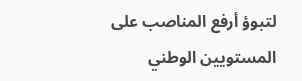لتبوؤ أرفع المناصب على المستويين الوطني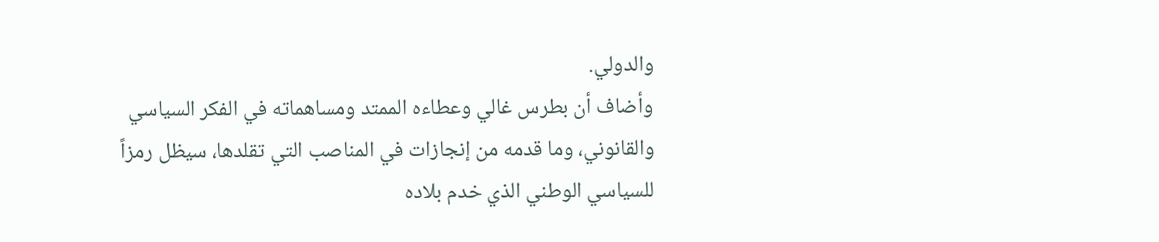والدولي.
وأضاف أن بطرس غالي وعطاءه الممتد ومساهماته في الفكر السياسي والقانوني، وما قدمه من إنجازات في المناصب التي تقلدها، سيظل رمزاً للسياسي الوطني الذي خدم بلاده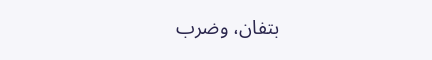بتفان، وضرب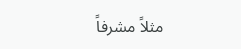مثلاً مشرفاً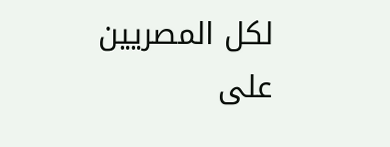لكل المصريين على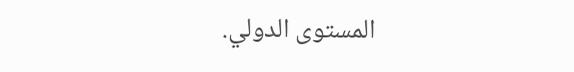المستوى الدولي.